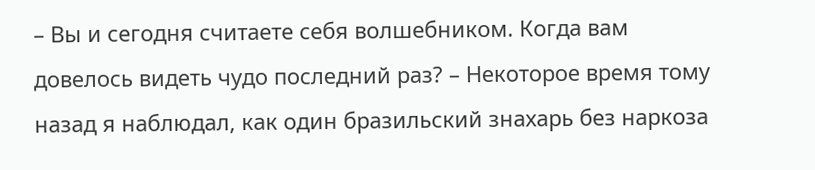– Вы и сегодня считаете себя волшебником. Когда вам довелось видеть чудо последний раз? – Некоторое время тому назад я наблюдал, как один бразильский знахарь без наркоза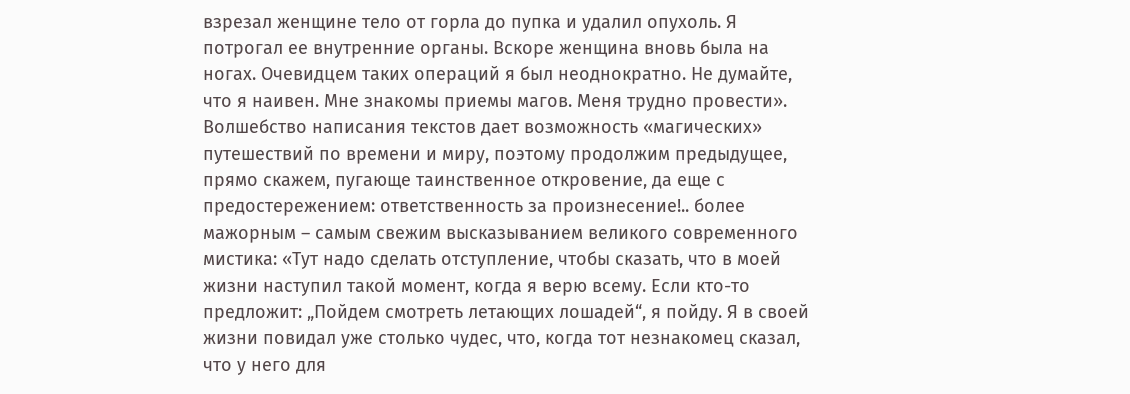взрезал женщине тело от горла до пупка и удалил опухоль. Я потрогал ее внутренние органы. Вскоре женщина вновь была на ногах. Очевидцем таких операций я был неоднократно. Не думайте, что я наивен. Мне знакомы приемы магов. Меня трудно провести».
Волшебство написания текстов дает возможность «магических» путешествий по времени и миру, поэтому продолжим предыдущее, прямо скажем, пугающе таинственное откровение, да еще с предостережением: ответственность за произнесение!.. более мажорным – самым свежим высказыванием великого современного мистика: «Тут надо сделать отступление, чтобы сказать, что в моей жизни наступил такой момент, когда я верю всему. Если кто-то предложит: „Пойдем смотреть летающих лошадей“, я пойду. Я в своей жизни повидал уже столько чудес, что, когда тот незнакомец сказал, что у него для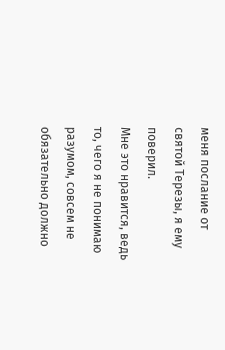меня послание от святой Терезы, я ему поверил.
Мне это нравится, ведь то, чего я не понимаю разумом, совсем не обязательно должно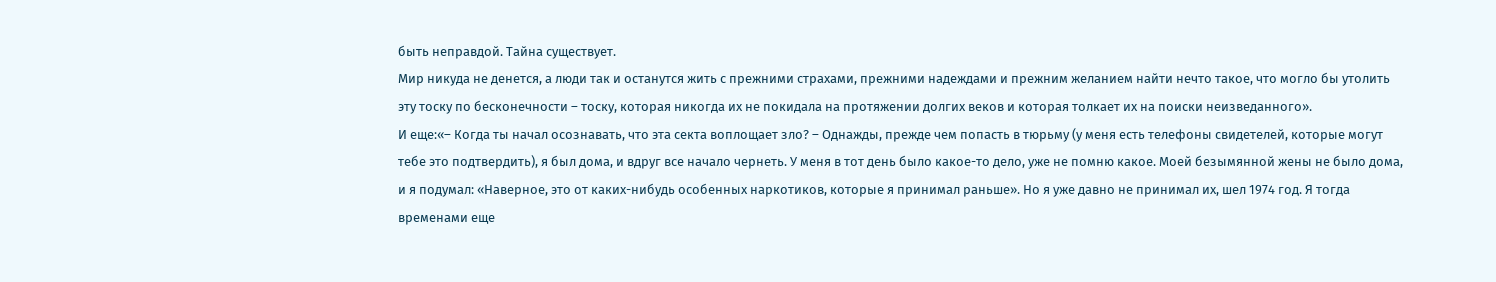быть неправдой. Тайна существует.
Мир никуда не денется, а люди так и останутся жить с прежними страхами, прежними надеждами и прежним желанием найти нечто такое, что могло бы утолить эту тоску по бесконечности – тоску, которая никогда их не покидала на протяжении долгих веков и которая толкает их на поиски неизведанного».
И еще:«– Когда ты начал осознавать, что эта секта воплощает зло? – Однажды, прежде чем попасть в тюрьму (у меня есть телефоны свидетелей, которые могут тебе это подтвердить), я был дома, и вдруг все начало чернеть. У меня в тот день было какое-то дело, уже не помню какое. Моей безымянной жены не было дома, и я подумал: «Наверное, это от каких-нибудь особенных наркотиков, которые я принимал раньше». Но я уже давно не принимал их, шел 1974 год. Я тогда временами еще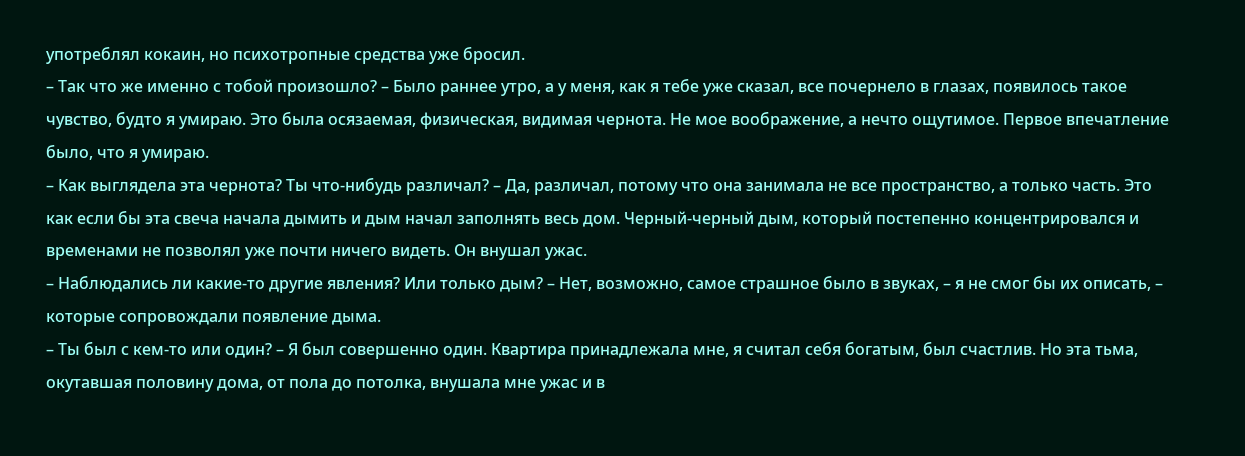употреблял кокаин, но психотропные средства уже бросил.
– Так что же именно с тобой произошло? – Было раннее утро, а у меня, как я тебе уже сказал, все почернело в глазах, появилось такое чувство, будто я умираю. Это была осязаемая, физическая, видимая чернота. Не мое воображение, а нечто ощутимое. Первое впечатление было, что я умираю.
– Как выглядела эта чернота? Ты что-нибудь различал? – Да, различал, потому что она занимала не все пространство, а только часть. Это как если бы эта свеча начала дымить и дым начал заполнять весь дом. Черный-черный дым, который постепенно концентрировался и временами не позволял уже почти ничего видеть. Он внушал ужас.
– Наблюдались ли какие-то другие явления? Или только дым? – Нет, возможно, самое страшное было в звуках, – я не смог бы их описать, – которые сопровождали появление дыма.
– Ты был с кем-то или один? – Я был совершенно один. Квартира принадлежала мне, я считал себя богатым, был счастлив. Но эта тьма, окутавшая половину дома, от пола до потолка, внушала мне ужас и в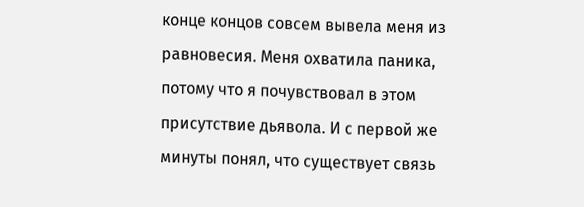конце концов совсем вывела меня из равновесия. Меня охватила паника, потому что я почувствовал в этом присутствие дьявола. И с первой же минуты понял, что существует связь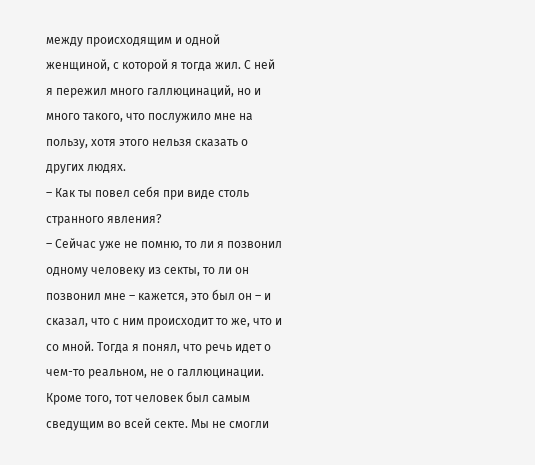между происходящим и одной женщиной, с которой я тогда жил. С ней я пережил много галлюцинаций, но и много такого, что послужило мне на пользу, хотя этого нельзя сказать о других людях.
– Как ты повел себя при виде столь странного явления?
– Сейчас уже не помню, то ли я позвонил одному человеку из секты, то ли он позвонил мне – кажется, это был он – и сказал, что с ним происходит то же, что и со мной. Тогда я понял, что речь идет о чем-то реальном, не о галлюцинации. Кроме того, тот человек был самым сведущим во всей секте. Мы не смогли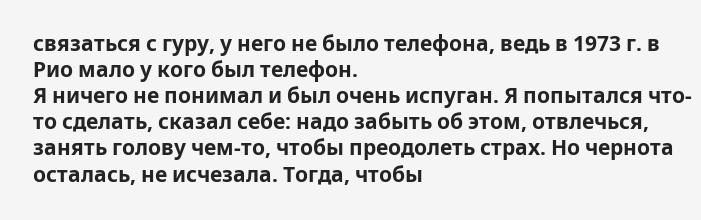связаться с гуру, у него не было телефона, ведь в 1973 г. в Рио мало у кого был телефон.
Я ничего не понимал и был очень испуган. Я попытался что-то сделать, сказал себе: надо забыть об этом, отвлечься, занять голову чем-то, чтобы преодолеть страх. Но чернота осталась, не исчезала. Тогда, чтобы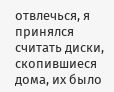отвлечься, я принялся считать диски, скопившиеся дома, их было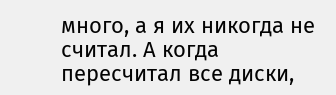много, а я их никогда не считал. А когда пересчитал все диски,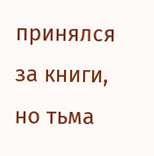принялся за книги, но тьма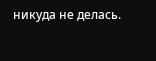никуда не делась.